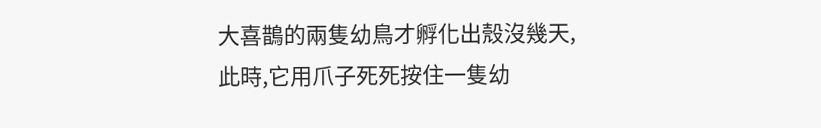大喜鵲的兩隻幼鳥才孵化出殼沒幾天,此時,它用爪子死死按住一隻幼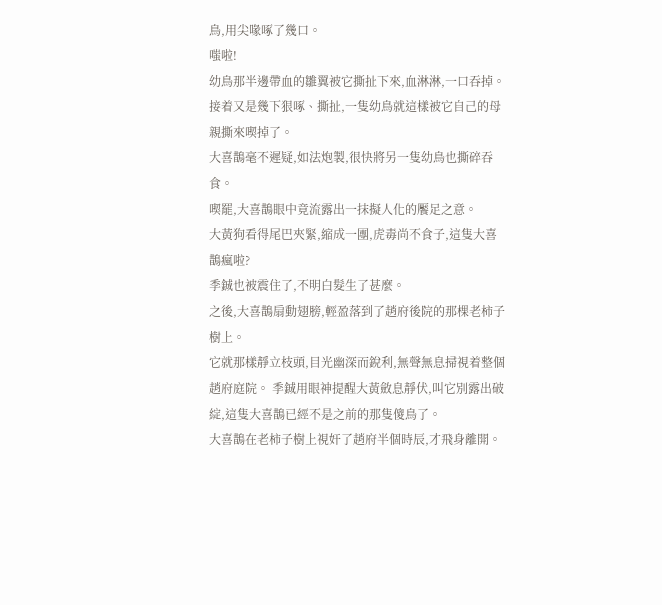鳥,用尖喙啄了幾口。
嗤啦!
幼鳥那半邊帶血的雛翼被它撕扯下來,血淋淋,一口吞掉。
接着又是幾下狠啄、撕扯,一隻幼鳥就這樣被它自己的母親撕來喫掉了。
大喜鵲毫不遲疑,如法炮製,很快將另一隻幼鳥也撕碎吞食。
喫罷,大喜鵲眼中竟流露出一抹擬人化的饜足之意。
大黃狗看得尾巴夾緊,縮成一團,虎毒尚不食子,這隻大喜鵲瘋啦?
季鋮也被震住了,不明白髮生了甚麼。
之後,大喜鵲扇動翅膀,輕盈落到了趙府後院的那棵老柿子樹上。
它就那樣靜立枝頭,目光幽深而銳利,無聲無息掃視着整個趙府庭院。 季鋮用眼神提醒大黃斂息靜伏,叫它別露出破綻,這隻大喜鵲已經不是之前的那隻傻鳥了。
大喜鵲在老柿子樹上視奸了趙府半個時辰,才飛身離開。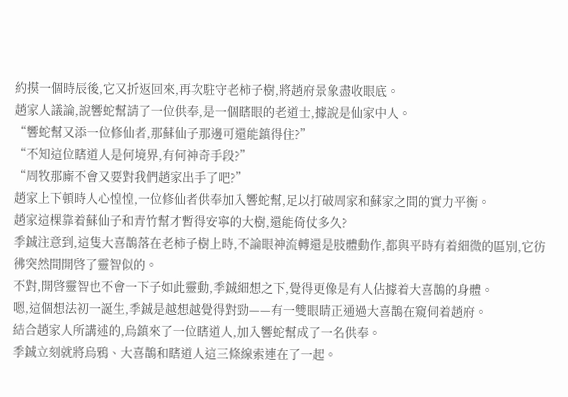約摸一個時辰後,它又折返回來,再次駐守老柿子樹,將趙府景象盡收眼底。
趙家人議論,說響蛇幫請了一位供奉,是一個瞎眼的老道士,據說是仙家中人。
“響蛇幫又添一位修仙者,那蘇仙子那邊可還能鎮得住?”
“不知這位瞎道人是何境界,有何神奇手段?”
“周牧那廝不會又要對我們趙家出手了吧?”
趙家上下頓時人心惶惶,一位修仙者供奉加入響蛇幫,足以打破周家和蘇家之間的實力平衡。
趙家這棵靠着蘇仙子和青竹幫才暫得安寧的大樹,還能倚仗多久?
季鋮注意到,這隻大喜鵲落在老柿子樹上時,不論眼神流轉還是肢體動作,都與平時有着細微的區別,它彷彿突然間開啓了靈智似的。
不對,開啓靈智也不會一下子如此靈動,季鋮細想之下,覺得更像是有人佔據着大喜鵲的身體。
嗯,這個想法初一誕生,季鋮是越想越覺得對勁——有一雙眼睛正通過大喜鵲在窺伺着趙府。
結合趙家人所講述的,烏鎮來了一位瞎道人,加入響蛇幫成了一名供奉。
季鋮立刻就將烏鴉、大喜鵲和瞎道人這三條線索連在了一起。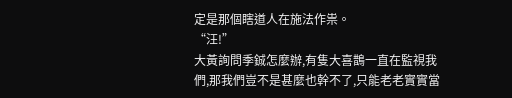定是那個瞎道人在施法作祟。
“汪!”
大黃詢問季鋮怎麼辦,有隻大喜鵲一直在監視我們,那我們豈不是甚麼也幹不了,只能老老實實當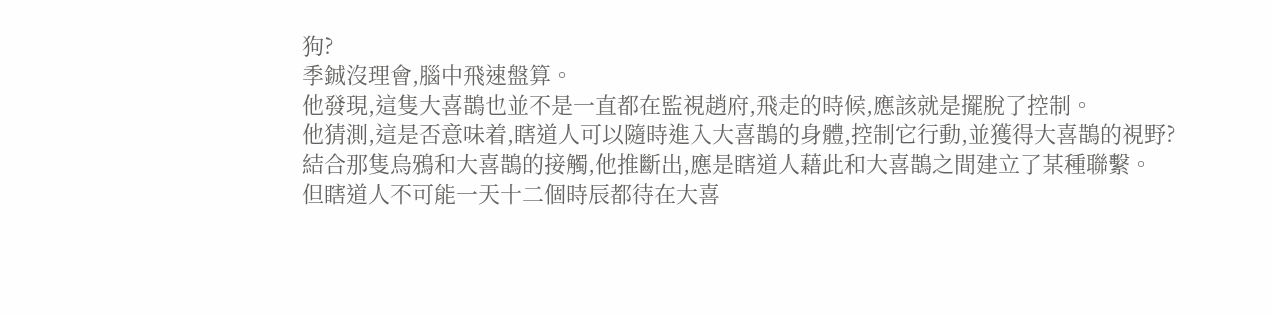狗?
季鋮沒理會,腦中飛速盤算。
他發現,這隻大喜鵲也並不是一直都在監視趙府,飛走的時候,應該就是擺脫了控制。
他猜測,這是否意味着,瞎道人可以隨時進入大喜鵲的身體,控制它行動,並獲得大喜鵲的視野?
結合那隻烏鴉和大喜鵲的接觸,他推斷出,應是瞎道人藉此和大喜鵲之間建立了某種聯繫。
但瞎道人不可能一天十二個時辰都待在大喜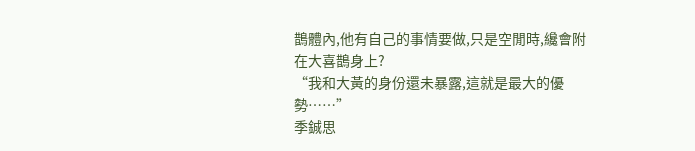鵲體內,他有自己的事情要做,只是空閒時,纔會附在大喜鵲身上?
“我和大黃的身份還未暴露,這就是最大的優勢……”
季鋮思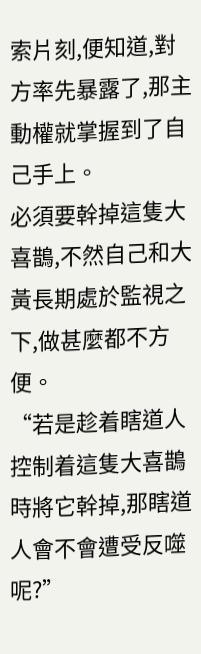索片刻,便知道,對方率先暴露了,那主動權就掌握到了自己手上。
必須要幹掉這隻大喜鵲,不然自己和大黃長期處於監視之下,做甚麼都不方便。
“若是趁着瞎道人控制着這隻大喜鵲時將它幹掉,那瞎道人會不會遭受反噬呢?”